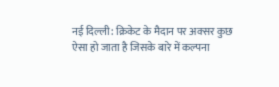नई दिल्ली: क्रिकेट के मैदान पर अक्सर कुछ ऐसा हो जाता है जिसके बारे में कल्पना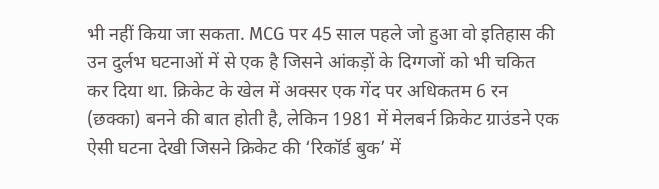भी नहीं किया जा सकता. MCG पर 45 साल पहले जो हुआ वो इतिहास की उन दुर्लभ घटनाओं में से एक है जिसने आंकड़ों के दिग्गजों को भी चकित कर दिया था. क्रिकेट के खेल में अक्सर एक गेंद पर अधिकतम 6 रन (छक्का) बनने की बात होती है, लेकिन 1981 में मेलबर्न क्रिकेट ग्राउंडने एक ऐसी घटना देखी जिसने क्रिकेट की ‘रिकॉर्ड बुक’ में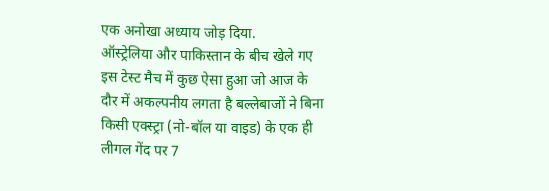एक अनोखा अध्याय जोड़ दिया.
ऑस्ट्रेलिया और पाकिस्तान के बीच खेले गए इस टेस्ट मैच में कुछ ऐसा हुआ जो आज के दौर में अकल्पनीय लगता है बल्लेबाजों ने बिना किसी एक्स्ट्रा (नो-बॉल या वाइड) के एक ही लीगल गेंद पर 7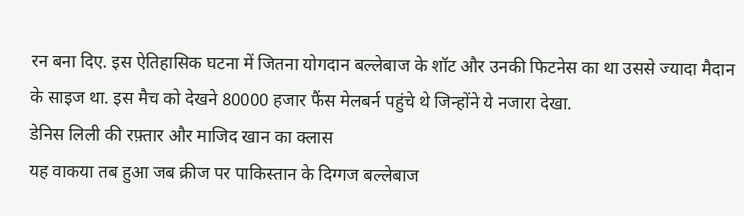रन बना दिए. इस ऐतिहासिक घटना में जितना योगदान बल्लेबाज के शॉट और उनकी फिटनेस का था उससे ज्यादा मैदान के साइज था. इस मैच को देखने 80000 हजार फैंस मेलबर्न पहुंचे थे जिन्होंने ये नजारा देखा.
डेनिस लिली की रफ़्तार और माजिद खान का क्लास
यह वाकया तब हुआ जब क्रीज पर पाकिस्तान के दिग्गज बल्लेबाज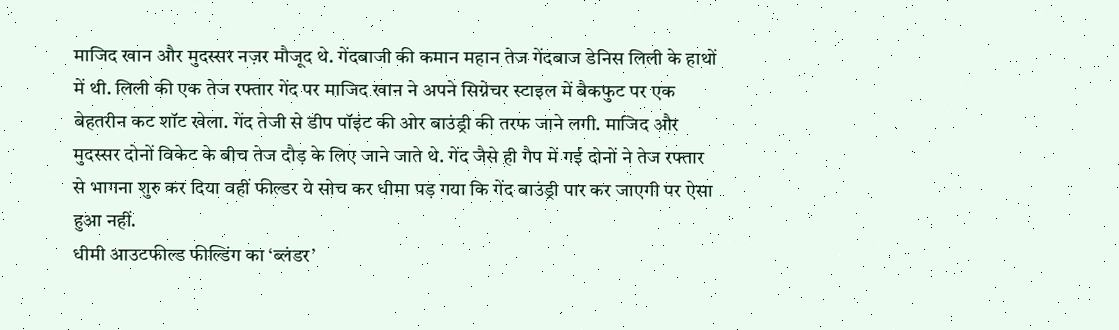माजिद खान और मुदस्सर नज़र मौजूद थे. गेंदबाजी की कमान महान तेज गेंदबाज डेनिस लिली के हाथों में थी. लिली की एक तेज रफ्तार गेंद पर माजिद खान ने अपने सिग्नेचर स्टाइल में बैकफुट पर एक बेहतरीन कट शॉट खेला. गेंद तेजी से डीप पॉइंट की ओर बाउंड्री की तरफ जाने लगी. माजिद और मुदस्सर दोनों विकेट के बीच तेज दौड़ के लिए जाने जाते थे. गेंद जैसे ही गैप में गई दोनों ने तेज रफ्तार से भागना शुरु कर दिया वहीं फील्डर ये सोच कर धीमा पड़ गया कि गेंद बाउंड्री पार कर जाएगी पर ऐसा हुआ नहीं.
धीमी आउटफील्ड फील्डिंग का ‘ब्लंडर’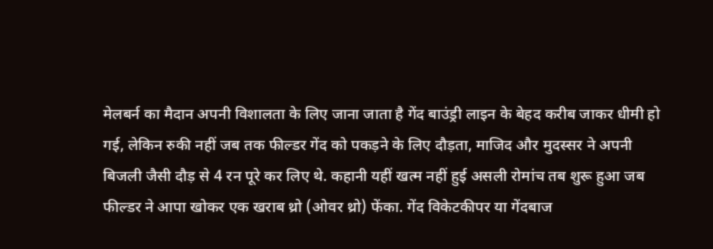मेलबर्न का मैदान अपनी विशालता के लिए जाना जाता है गेंद बाउंड्री लाइन के बेहद करीब जाकर धीमी हो गई, लेकिन रुकी नहीं जब तक फील्डर गेंद को पकड़ने के लिए दौड़ता, माजिद और मुदस्सर ने अपनी बिजली जैसी दौड़ से 4 रन पूरे कर लिए थे. कहानी यहीं खत्म नहीं हुई असली रोमांच तब शुरू हुआ जब फील्डर ने आपा खोकर एक खराब थ्रो (ओवर थ्रो) फेंका. गेंद विकेटकीपर या गेंदबाज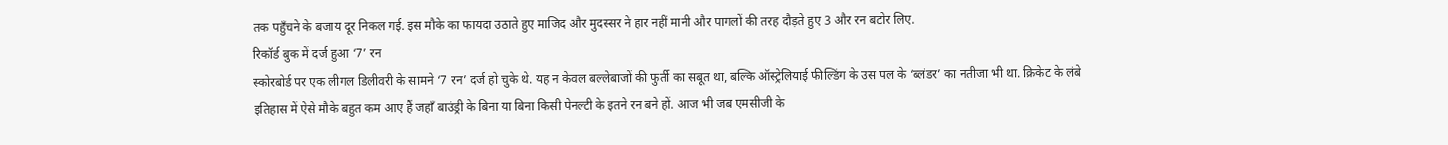तक पहुँचने के बजाय दूर निकल गई. इस मौके का फायदा उठाते हुए माजिद और मुदस्सर ने हार नहीं मानी और पागलों की तरह दौड़ते हुए 3 और रन बटोर लिए.
रिकॉर्ड बुक में दर्ज हुआ ‘7’ रन
स्कोरबोर्ड पर एक लीगल डिलीवरी के सामने ‘7 रन’ दर्ज हो चुके थे. यह न केवल बल्लेबाजों की फुर्ती का सबूत था, बल्कि ऑस्ट्रेलियाई फील्डिंग के उस पल के ‘ब्लंडर’ का नतीजा भी था. क्रिकेट के लंबे इतिहास में ऐसे मौके बहुत कम आए हैं जहाँ बाउंड्री के बिना या बिना किसी पेनल्टी के इतने रन बने हों. आज भी जब एमसीजी के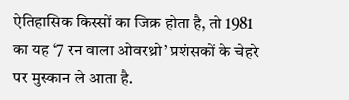ऐतिहासिक किस्सों का जिक्र होता है, तो 1981 का यह ‘7 रन वाला ओवरथ्रो’ प्रशंसकों के चेहरे पर मुस्कान ले आता है.